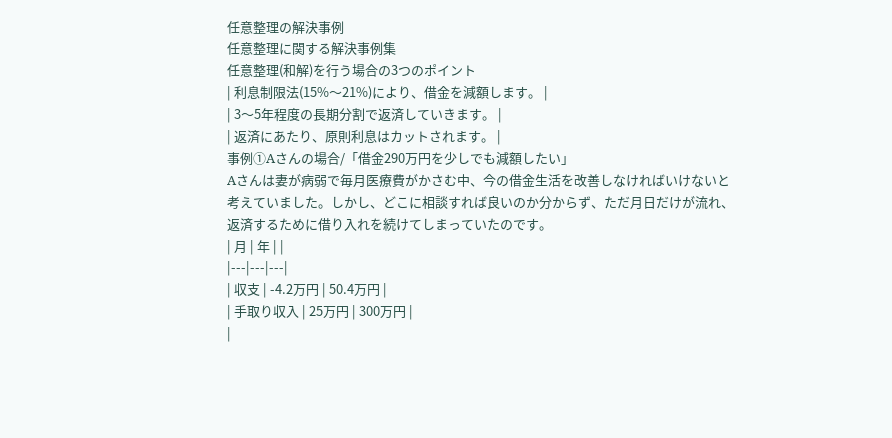任意整理の解決事例
任意整理に関する解決事例集
任意整理(和解)を行う場合の3つのポイント
| 利息制限法(15%〜21%)により、借金を減額します。 |
| 3〜5年程度の長期分割で返済していきます。 |
| 返済にあたり、原則利息はカットされます。 |
事例①Aさんの場合/「借金290万円を少しでも減額したい」
Aさんは妻が病弱で毎月医療費がかさむ中、今の借金生活を改善しなければいけないと考えていました。しかし、どこに相談すれば良いのか分からず、ただ月日だけが流れ、返済するために借り入れを続けてしまっていたのです。
| 月 | 年 | |
|---|---|---|
| 収支 | -4.2万円 | 50.4万円 |
| 手取り収入 | 25万円 | 300万円 |
|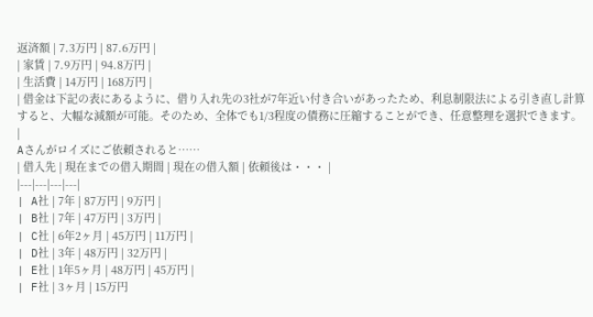返済額 | 7.3万円 | 87.6万円 |
| 家賃 | 7.9万円 | 94.8万円 |
| 生活費 | 14万円 | 168万円 |
| 借金は下記の表にあるように、借り入れ先の3社が7年近い付き合いがあったため、利息制限法による引き直し計算すると、大幅な減額が可能。そのため、全体でも1/3程度の債務に圧縮することができ、任意整理を選択できます。 |
Aさんがロイズにご依頼されると……
| 借入先 | 現在までの借入期間 | 現在の借入額 | 依頼後は・・・ |
|---|---|---|---|
| A社 | 7年 | 87万円 | 9万円 |
| B社 | 7年 | 47万円 | 3万円 |
| C社 | 6年2ヶ月 | 45万円 | 11万円 |
| D社 | 3年 | 48万円 | 32万円 |
| E社 | 1年5ヶ月 | 48万円 | 45万円 |
| F社 | 3ヶ月 | 15万円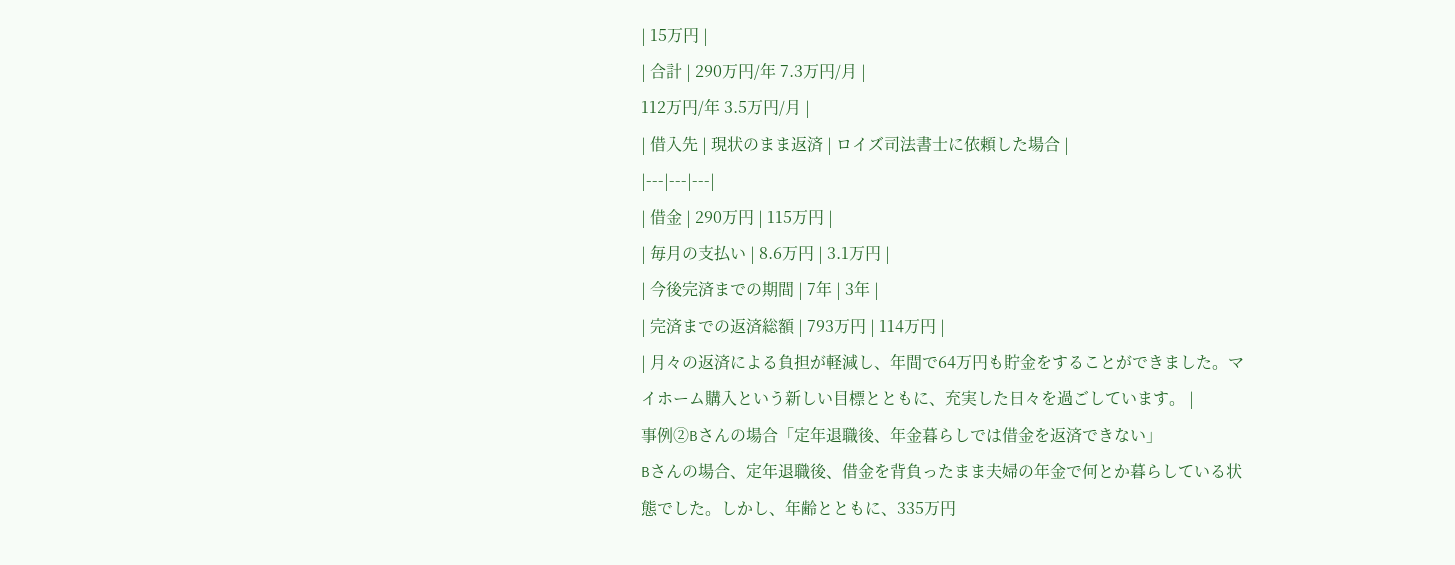| 15万円 |
| 合計 | 290万円/年 7.3万円/月 |
112万円/年 3.5万円/月 |
| 借入先 | 現状のまま返済 | ロイズ司法書士に依頼した場合 |
|---|---|---|
| 借金 | 290万円 | 115万円 |
| 毎月の支払い | 8.6万円 | 3.1万円 |
| 今後完済までの期間 | 7年 | 3年 |
| 完済までの返済総額 | 793万円 | 114万円 |
| 月々の返済による負担が軽減し、年間で64万円も貯金をすることができました。マイホーム購入という新しい目標とともに、充実した日々を過ごしています。 |
事例②Bさんの場合「定年退職後、年金暮らしでは借金を返済できない」
Bさんの場合、定年退職後、借金を背負ったまま夫婦の年金で何とか暮らしている状態でした。しかし、年齢とともに、335万円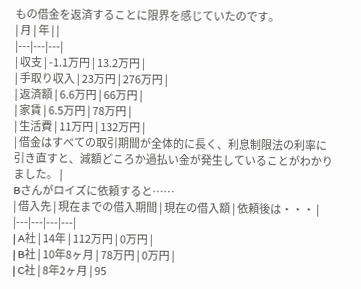もの借金を返済することに限界を感じていたのです。
| 月 | 年 | |
|---|---|---|
| 収支 | -1.1万円 | 13.2万円 |
| 手取り収入 | 23万円 | 276万円 |
| 返済額 | 6.6万円 | 66万円 |
| 家賃 | 6.5万円 | 78万円 |
| 生活費 | 11万円 | 132万円 |
| 借金はすべての取引期間が全体的に長く、利息制限法の利率に引き直すと、減額どころか過払い金が発生していることがわかりました。 |
Bさんがロイズに依頼すると……
| 借入先 | 現在までの借入期間 | 現在の借入額 | 依頼後は・・・ |
|---|---|---|---|
| A社 | 14年 | 112万円 | 0万円 |
| B社 | 10年8ヶ月 | 78万円 | 0万円 |
| C社 | 8年2ヶ月 | 95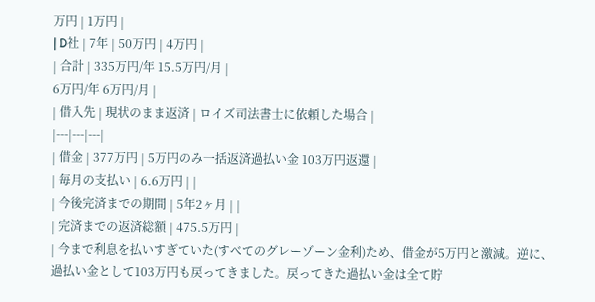万円 | 1万円 |
| D社 | 7年 | 50万円 | 4万円 |
| 合計 | 335万円/年 15.5万円/月 |
6万円/年 6万円/月 |
| 借入先 | 現状のまま返済 | ロイズ司法書士に依頼した場合 |
|---|---|---|
| 借金 | 377万円 | 5万円のみ一括返済過払い金 103万円返還 |
| 毎月の支払い | 6.6万円 | |
| 今後完済までの期間 | 5年2ヶ月 | |
| 完済までの返済総額 | 475.5万円 |
| 今まで利息を払いすぎていた(すべてのグレーゾーン金利)ため、借金が5万円と激減。逆に、過払い金として103万円も戻ってきました。戻ってきた過払い金は全て貯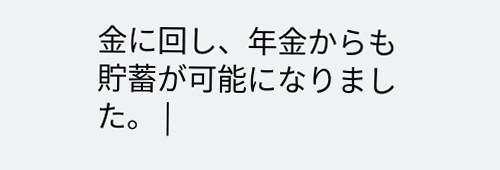金に回し、年金からも貯蓄が可能になりました。 |